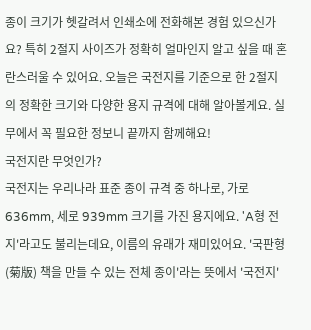종이 크기가 헷갈려서 인쇄소에 전화해본 경험 있으신가요? 특히 2절지 사이즈가 정확히 얼마인지 알고 싶을 때 혼란스러울 수 있어요. 오늘은 국전지를 기준으로 한 2절지의 정확한 크기와 다양한 용지 규격에 대해 알아볼게요. 실무에서 꼭 필요한 정보니 끝까지 함께해요!
국전지란 무엇인가?
국전지는 우리나라 표준 종이 규격 중 하나로, 가로 636mm, 세로 939mm 크기를 가진 용지에요. 'A형 전지'라고도 불리는데요, 이름의 유래가 재미있어요. '국판형(菊版) 책을 만들 수 있는 전체 종이'라는 뜻에서 '국전지'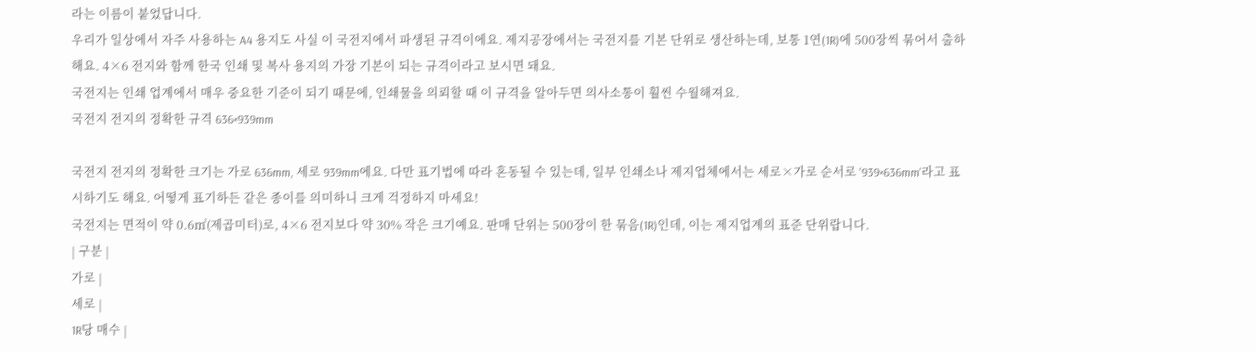라는 이름이 붙었답니다.
우리가 일상에서 자주 사용하는 A4 용지도 사실 이 국전지에서 파생된 규격이에요. 제지공장에서는 국전지를 기본 단위로 생산하는데, 보통 1연(1R)에 500장씩 묶어서 출하해요. 4×6 전지와 함께 한국 인쇄 및 복사 용지의 가장 기본이 되는 규격이라고 보시면 돼요.
국전지는 인쇄 업계에서 매우 중요한 기준이 되기 때문에, 인쇄물을 의뢰할 때 이 규격을 알아두면 의사소통이 훨씬 수월해져요.
국전지 전지의 정확한 규격 636×939mm

국전지 전지의 정확한 크기는 가로 636mm, 세로 939mm에요. 다만 표기법에 따라 혼동될 수 있는데, 일부 인쇄소나 제지업체에서는 세로×가로 순서로 '939×636mm'라고 표시하기도 해요. 어떻게 표기하든 같은 종이를 의미하니 크게 걱정하지 마세요!
국전지는 면적이 약 0.6㎡(제곱미터)로, 4×6 전지보다 약 30% 작은 크기예요. 판매 단위는 500장이 한 묶음(1R)인데, 이는 제지업계의 표준 단위랍니다.
| 구분 |
가로 |
세로 |
1R당 매수 |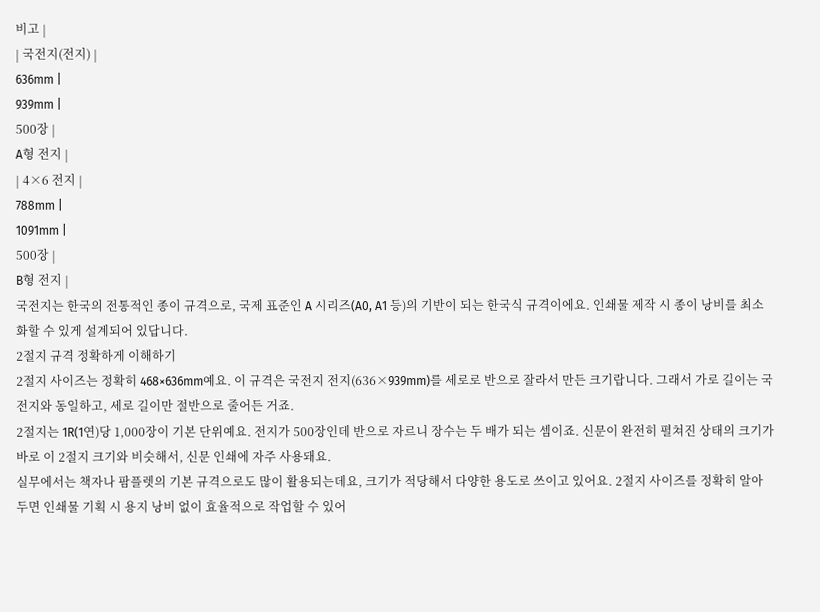비고 |
| 국전지(전지) |
636mm |
939mm |
500장 |
A형 전지 |
| 4×6 전지 |
788mm |
1091mm |
500장 |
B형 전지 |
국전지는 한국의 전통적인 종이 규격으로, 국제 표준인 A 시리즈(A0, A1 등)의 기반이 되는 한국식 규격이에요. 인쇄물 제작 시 종이 낭비를 최소화할 수 있게 설계되어 있답니다.
2절지 규격 정확하게 이해하기
2절지 사이즈는 정확히 468×636mm예요. 이 규격은 국전지 전지(636×939mm)를 세로로 반으로 잘라서 만든 크기랍니다. 그래서 가로 길이는 국전지와 동일하고, 세로 길이만 절반으로 줄어든 거죠.
2절지는 1R(1연)당 1,000장이 기본 단위예요. 전지가 500장인데 반으로 자르니 장수는 두 배가 되는 셈이죠. 신문이 완전히 펼쳐진 상태의 크기가 바로 이 2절지 크기와 비슷해서, 신문 인쇄에 자주 사용돼요.
실무에서는 책자나 팜플렛의 기본 규격으로도 많이 활용되는데요, 크기가 적당해서 다양한 용도로 쓰이고 있어요. 2절지 사이즈를 정확히 알아두면 인쇄물 기획 시 용지 낭비 없이 효율적으로 작업할 수 있어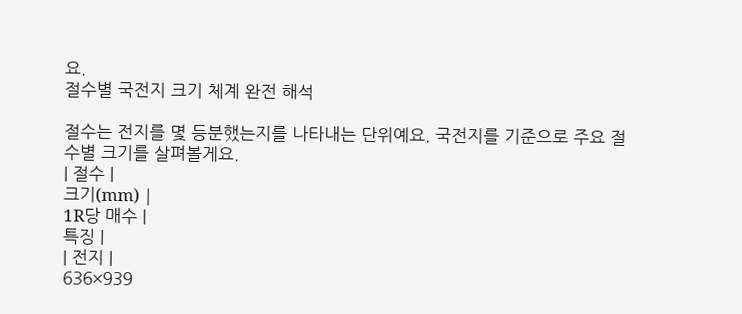요.
절수별 국전지 크기 체계 완전 해석

절수는 전지를 몇 등분했는지를 나타내는 단위예요. 국전지를 기준으로 주요 절수별 크기를 살펴볼게요.
| 절수 |
크기(mm) |
1R당 매수 |
특징 |
| 전지 |
636×939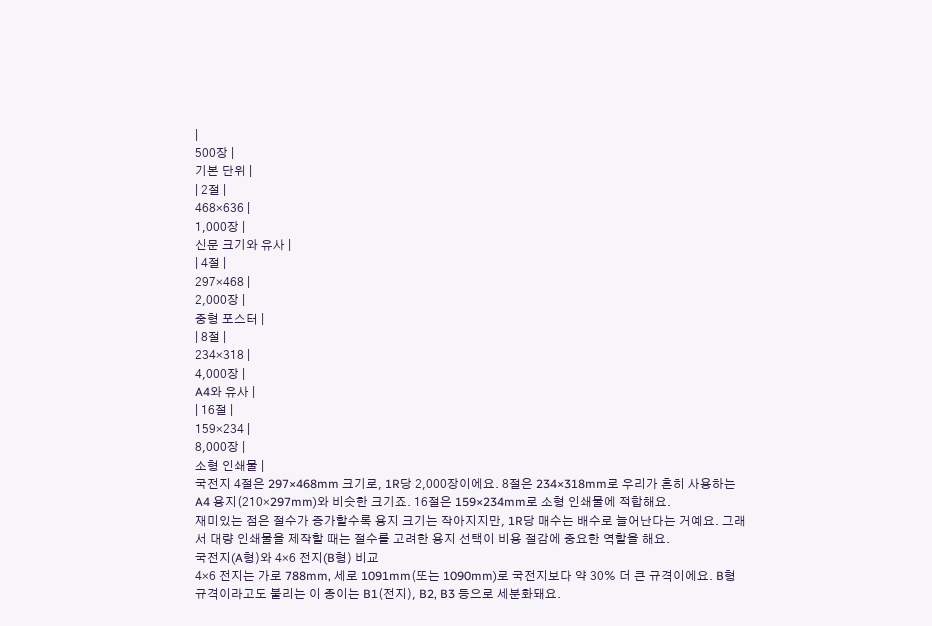|
500장 |
기본 단위 |
| 2절 |
468×636 |
1,000장 |
신문 크기와 유사 |
| 4절 |
297×468 |
2,000장 |
중형 포스터 |
| 8절 |
234×318 |
4,000장 |
A4와 유사 |
| 16절 |
159×234 |
8,000장 |
소형 인쇄물 |
국전지 4절은 297×468mm 크기로, 1R당 2,000장이에요. 8절은 234×318mm로 우리가 흔히 사용하는 A4 용지(210×297mm)와 비슷한 크기죠. 16절은 159×234mm로 소형 인쇄물에 적합해요.
재미있는 점은 절수가 증가할수록 용지 크기는 작아지지만, 1R당 매수는 배수로 늘어난다는 거예요. 그래서 대량 인쇄물을 제작할 때는 절수를 고려한 용지 선택이 비용 절감에 중요한 역할을 해요.
국전지(A형)와 4×6 전지(B형) 비교
4×6 전지는 가로 788mm, 세로 1091mm(또는 1090mm)로 국전지보다 약 30% 더 큰 규격이에요. B형 규격이라고도 불리는 이 종이는 B1(전지), B2, B3 등으로 세분화돼요.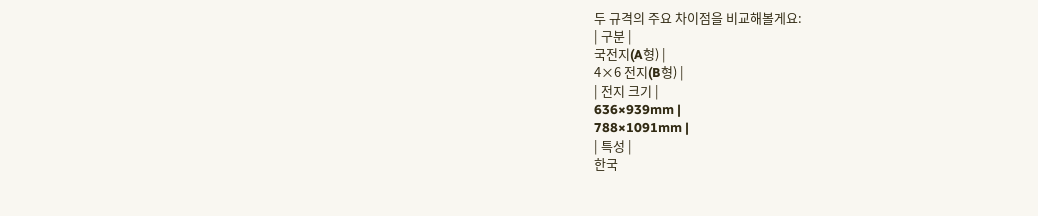두 규격의 주요 차이점을 비교해볼게요:
| 구분 |
국전지(A형) |
4×6 전지(B형) |
| 전지 크기 |
636×939mm |
788×1091mm |
| 특성 |
한국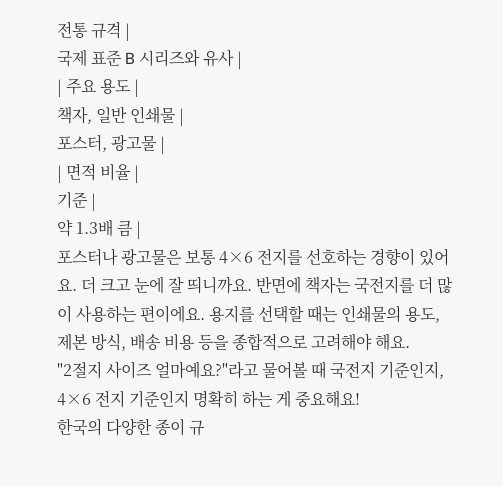전통 규격 |
국제 표준 B 시리즈와 유사 |
| 주요 용도 |
책자, 일반 인쇄물 |
포스터, 광고물 |
| 면적 비율 |
기준 |
약 1.3배 큼 |
포스터나 광고물은 보통 4×6 전지를 선호하는 경향이 있어요. 더 크고 눈에 잘 띄니까요. 반면에 책자는 국전지를 더 많이 사용하는 편이에요. 용지를 선택할 때는 인쇄물의 용도, 제본 방식, 배송 비용 등을 종합적으로 고려해야 해요.
"2절지 사이즈 얼마예요?"라고 물어볼 때 국전지 기준인지, 4×6 전지 기준인지 명확히 하는 게 중요해요!
한국의 다양한 종이 규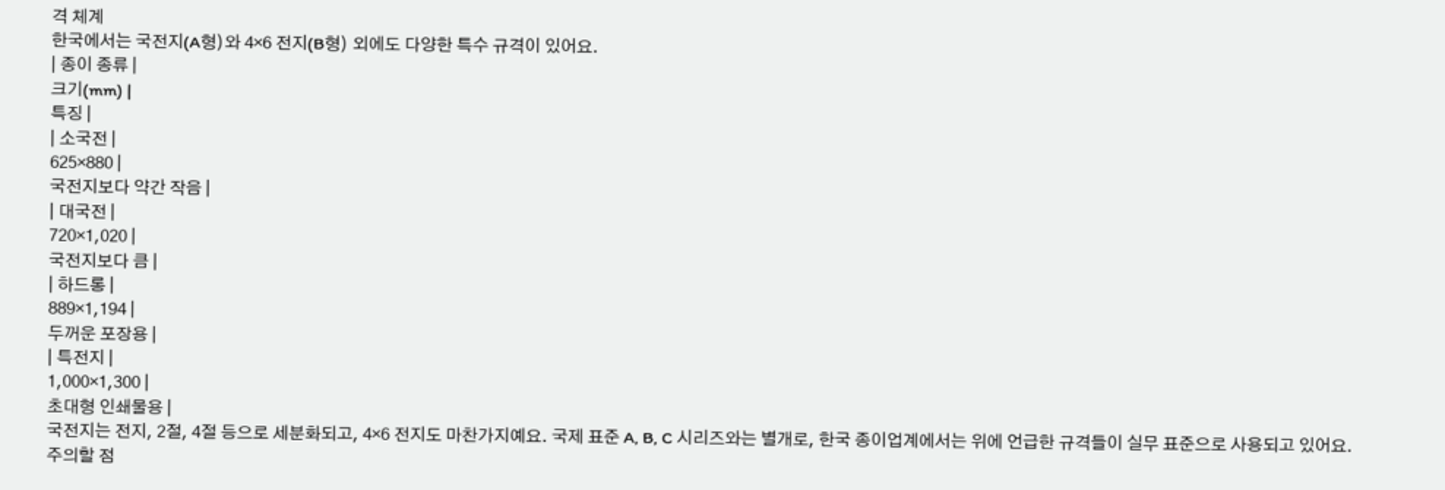격 체계
한국에서는 국전지(A형)와 4×6 전지(B형) 외에도 다양한 특수 규격이 있어요.
| 종이 종류 |
크기(mm) |
특징 |
| 소국전 |
625×880 |
국전지보다 약간 작음 |
| 대국전 |
720×1,020 |
국전지보다 큼 |
| 하드롱 |
889×1,194 |
두꺼운 포장용 |
| 특전지 |
1,000×1,300 |
초대형 인쇄물용 |
국전지는 전지, 2절, 4절 등으로 세분화되고, 4×6 전지도 마찬가지예요. 국제 표준 A, B, C 시리즈와는 별개로, 한국 종이업계에서는 위에 언급한 규격들이 실무 표준으로 사용되고 있어요.
주의할 점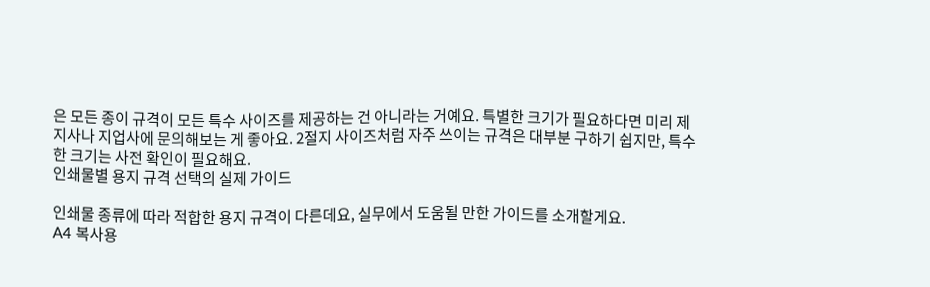은 모든 종이 규격이 모든 특수 사이즈를 제공하는 건 아니라는 거예요. 특별한 크기가 필요하다면 미리 제지사나 지업사에 문의해보는 게 좋아요. 2절지 사이즈처럼 자주 쓰이는 규격은 대부분 구하기 쉽지만, 특수한 크기는 사전 확인이 필요해요.
인쇄물별 용지 규격 선택의 실제 가이드

인쇄물 종류에 따라 적합한 용지 규격이 다른데요, 실무에서 도움될 만한 가이드를 소개할게요.
A4 복사용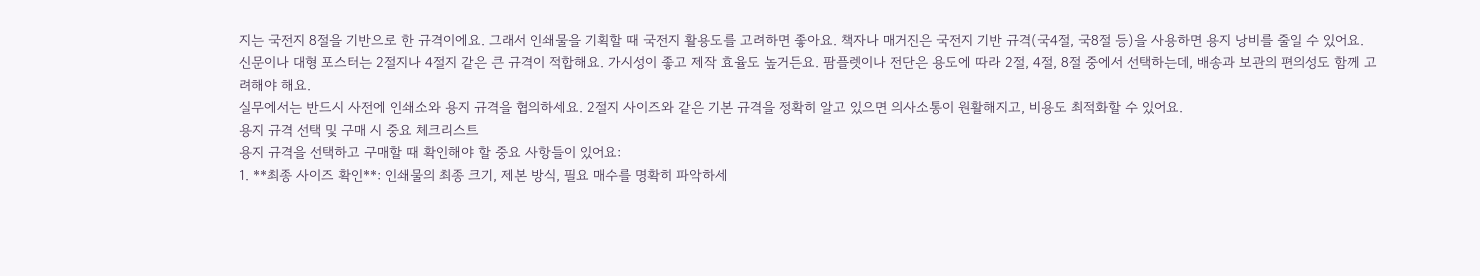지는 국전지 8절을 기반으로 한 규격이에요. 그래서 인쇄물을 기획할 때 국전지 활용도를 고려하면 좋아요. 책자나 매거진은 국전지 기반 규격(국4절, 국8절 등)을 사용하면 용지 낭비를 줄일 수 있어요.
신문이나 대형 포스터는 2절지나 4절지 같은 큰 규격이 적합해요. 가시성이 좋고 제작 효율도 높거든요. 팜플렛이나 전단은 용도에 따라 2절, 4절, 8절 중에서 선택하는데, 배송과 보관의 편의성도 함께 고려해야 해요.
실무에서는 반드시 사전에 인쇄소와 용지 규격을 협의하세요. 2절지 사이즈와 같은 기본 규격을 정확히 알고 있으면 의사소통이 원활해지고, 비용도 최적화할 수 있어요.
용지 규격 선택 및 구매 시 중요 체크리스트
용지 규격을 선택하고 구매할 때 확인해야 할 중요 사항들이 있어요:
1. **최종 사이즈 확인**: 인쇄물의 최종 크기, 제본 방식, 필요 매수를 명확히 파악하세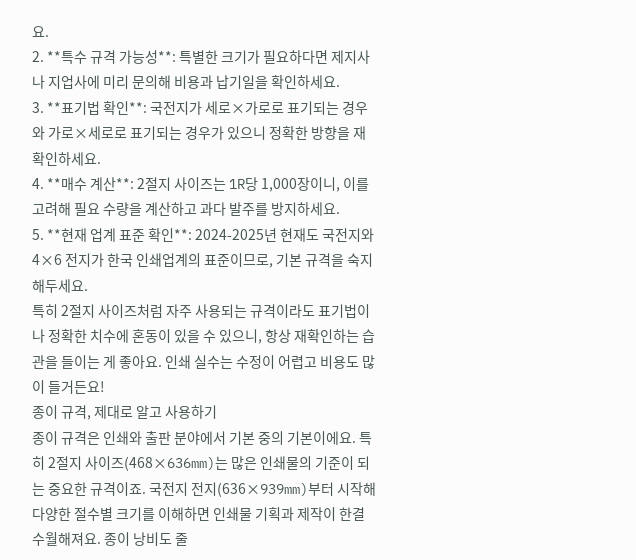요.
2. **특수 규격 가능성**: 특별한 크기가 필요하다면 제지사나 지업사에 미리 문의해 비용과 납기일을 확인하세요.
3. **표기법 확인**: 국전지가 세로×가로로 표기되는 경우와 가로×세로로 표기되는 경우가 있으니 정확한 방향을 재확인하세요.
4. **매수 계산**: 2절지 사이즈는 1R당 1,000장이니, 이를 고려해 필요 수량을 계산하고 과다 발주를 방지하세요.
5. **현재 업계 표준 확인**: 2024-2025년 현재도 국전지와 4×6 전지가 한국 인쇄업계의 표준이므로, 기본 규격을 숙지해두세요.
특히 2절지 사이즈처럼 자주 사용되는 규격이라도 표기법이나 정확한 치수에 혼동이 있을 수 있으니, 항상 재확인하는 습관을 들이는 게 좋아요. 인쇄 실수는 수정이 어렵고 비용도 많이 들거든요!
종이 규격, 제대로 알고 사용하기
종이 규격은 인쇄와 출판 분야에서 기본 중의 기본이에요. 특히 2절지 사이즈(468×636mm)는 많은 인쇄물의 기준이 되는 중요한 규격이죠. 국전지 전지(636×939mm)부터 시작해 다양한 절수별 크기를 이해하면 인쇄물 기획과 제작이 한결 수월해져요. 종이 낭비도 줄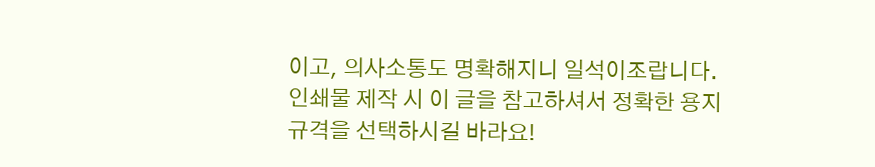이고, 의사소통도 명확해지니 일석이조랍니다. 인쇄물 제작 시 이 글을 참고하셔서 정확한 용지 규격을 선택하시길 바라요!